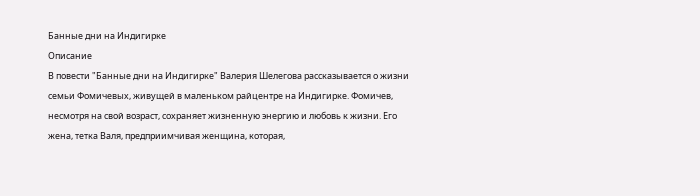Банные дни на Индигирке
Описание
В повести "Банные дни на Индигирке" Валерия Шелегова рассказывается о жизни семьи Фомичевых, живущей в маленьком райцентре на Индигирке. Фомичев, несмотря на свой возраст, сохраняет жизненную энергию и любовь к жизни. Его жена, тетка Валя, предприимчивая женщина, которая,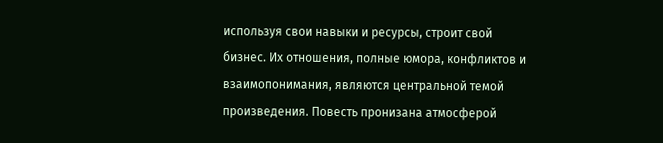используя свои навыки и ресурсы, строит свой бизнес. Их отношения, полные юмора, конфликтов и взаимопонимания, являются центральной темой произведения. Повесть пронизана атмосферой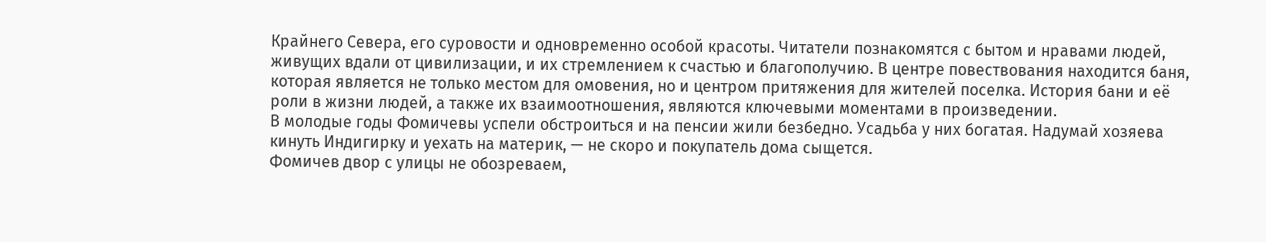Крайнего Севера, его суровости и одновременно особой красоты. Читатели познакомятся с бытом и нравами людей, живущих вдали от цивилизации, и их стремлением к счастью и благополучию. В центре повествования находится баня, которая является не только местом для омовения, но и центром притяжения для жителей поселка. История бани и её роли в жизни людей, а также их взаимоотношения, являются ключевыми моментами в произведении.
В молодые годы Фомичевы успели обстроиться и на пенсии жили безбедно. Усадьба у них богатая. Надумай хозяева кинуть Индигирку и уехать на материк, — не скоро и покупатель дома сыщется.
Фомичев двор с улицы не обозреваем,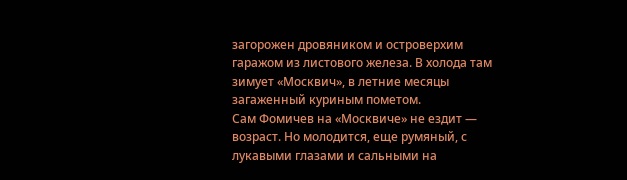загорожен дровяником и островерхим гаражом из листового железа. В холода там зимует «Москвич», в летние месяцы загаженный куриным пометом.
Сам Фомичев на «Москвиче» не ездит — возраст. Но молодится, еще румяный, с лукавыми глазами и сальными на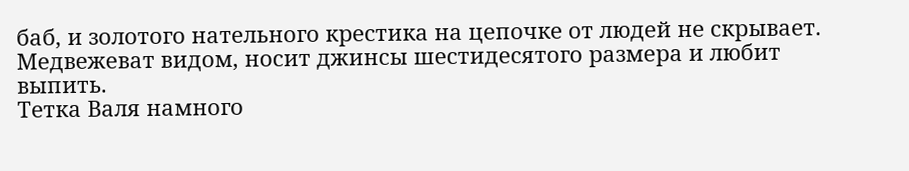баб, и золотого нательного крестика на цепочке от людей не скрывает. Медвежеват видом, носит джинсы шестидесятого размера и любит выпить.
Тетка Валя намного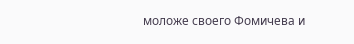моложе своего Фомичева и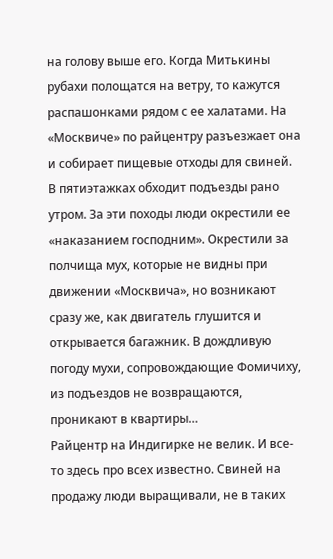на голову выше его. Когда Митькины рубахи полощатся на ветру, то кажутся распашонками рядом с ее халатами. На «Москвиче» по райцентру разъезжает она и собирает пищевые отходы для свиней. В пятиэтажках обходит подъезды рано утром. За эти походы люди окрестили ее «наказанием господним». Окрестили за полчища мух, которые не видны при движении «Москвича», но возникают сразу же, как двигатель глушится и открывается багажник. В дождливую погоду мухи, сопровождающие Фомичиху, из подъездов не возвращаются, проникают в квартиры…
Райцентр на Индигирке не велик. И все-то здесь про всех известно. Свиней на продажу люди выращивали, не в таких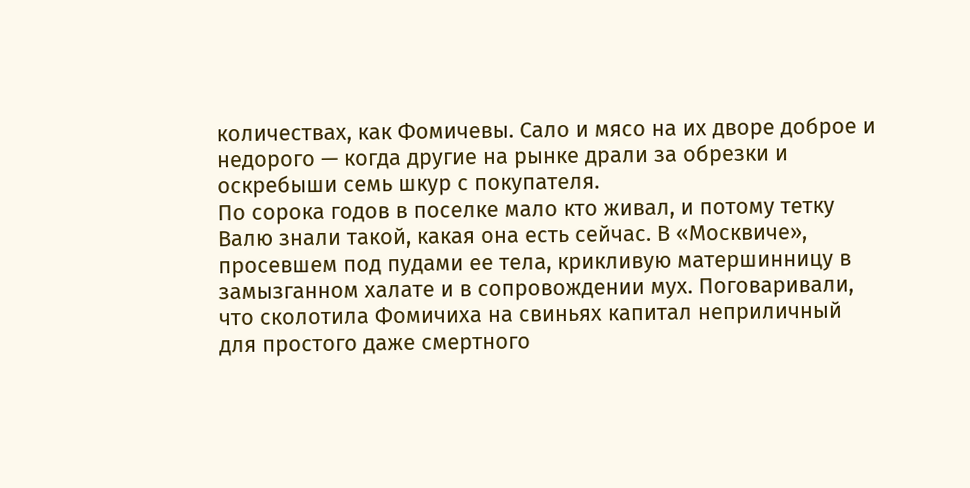количествах, как Фомичевы. Сало и мясо на их дворе доброе и недорого — когда другие на рынке драли за обрезки и оскребыши семь шкур с покупателя.
По сорока годов в поселке мало кто живал, и потому тетку Валю знали такой, какая она есть сейчас. В «Москвиче», просевшем под пудами ее тела, крикливую матершинницу в замызганном халате и в сопровождении мух. Поговаривали, что сколотила Фомичиха на свиньях капитал неприличный для простого даже смертного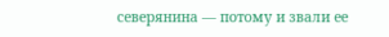северянина — потому и звали ее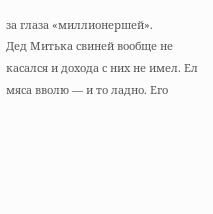за глаза «миллионершей».
Дед Митька свиней вообще не касался и дохода с них не имел. Ел мяса вволю — и то ладно. Его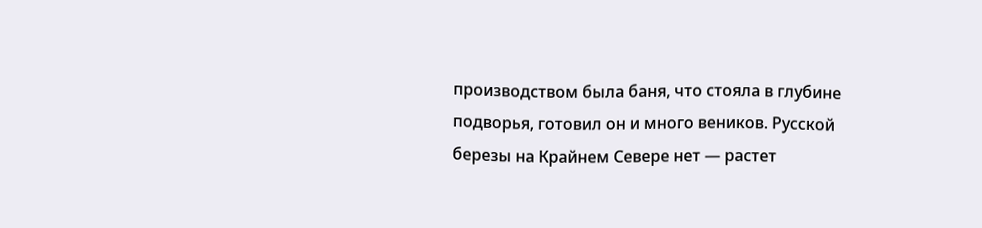производством была баня, что стояла в глубине подворья, готовил он и много веников. Русской березы на Крайнем Севере нет — растет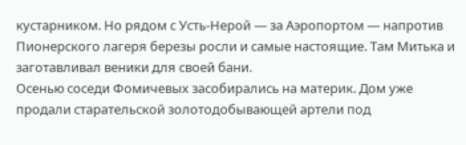кустарником. Но рядом с Усть-Нерой — за Аэропортом — напротив Пионерского лагеря березы росли и самые настоящие. Там Митька и заготавливал веники для своей бани.
Осенью соседи Фомичевых засобирались на материк. Дом уже продали старательской золотодобывающей артели под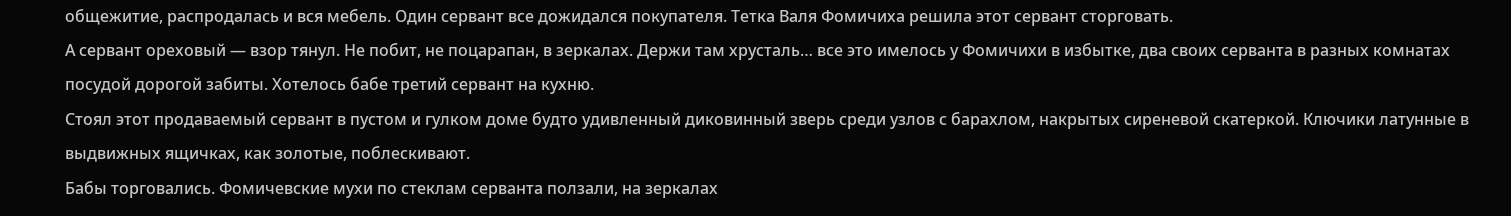общежитие, распродалась и вся мебель. Один сервант все дожидался покупателя. Тетка Валя Фомичиха решила этот сервант сторговать.
А сервант ореховый — взор тянул. Не побит, не поцарапан, в зеркалах. Держи там хрусталь… все это имелось у Фомичихи в избытке, два своих серванта в разных комнатах посудой дорогой забиты. Хотелось бабе третий сервант на кухню.
Стоял этот продаваемый сервант в пустом и гулком доме будто удивленный диковинный зверь среди узлов с барахлом, накрытых сиреневой скатеркой. Ключики латунные в выдвижных ящичках, как золотые, поблескивают.
Бабы торговались. Фомичевские мухи по стеклам серванта ползали, на зеркалах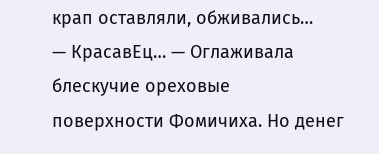крап оставляли, обживались…
— КрасавЕц… — Оглаживала блескучие ореховые поверхности Фомичиха. Но денег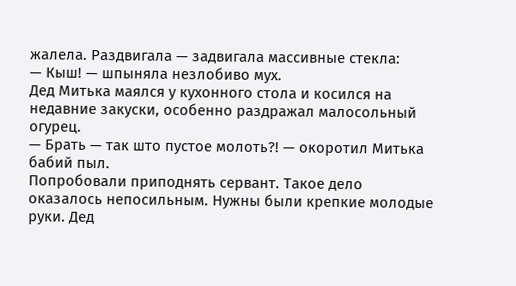жалела. Раздвигала — задвигала массивные стекла:
— Кыш! — шпыняла незлобиво мух.
Дед Митька маялся у кухонного стола и косился на недавние закуски, особенно раздражал малосольный огурец.
— Брать — так што пустое молоть?! — окоротил Митька бабий пыл.
Попробовали приподнять сервант. Такое дело оказалось непосильным. Нужны были крепкие молодые руки. Дед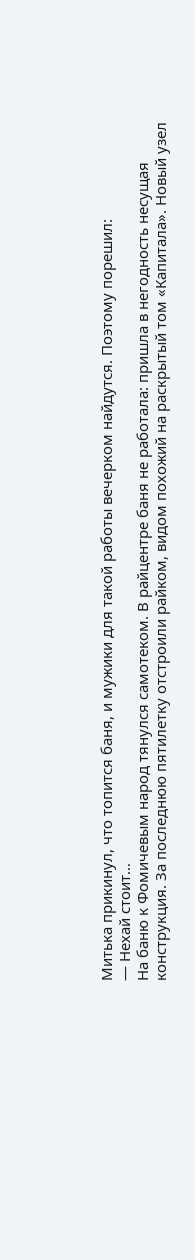Митька прикинул, что топится баня, и мужики для такой работы вечерком найдутся. Поэтому порешил:
— Нехай стоит…
На баню к Фомичевым народ тянулся самотеком. В райцентре баня не работала: пришла в негодность несущая конструкция. За последнюю пятилетку отстроили райком, видом похожий на раскрытый том «Капитала». Новый узел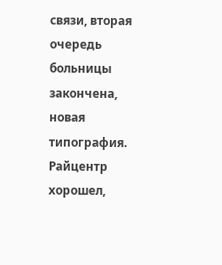связи, вторая очередь больницы закончена, новая типография. Райцентр хорошел,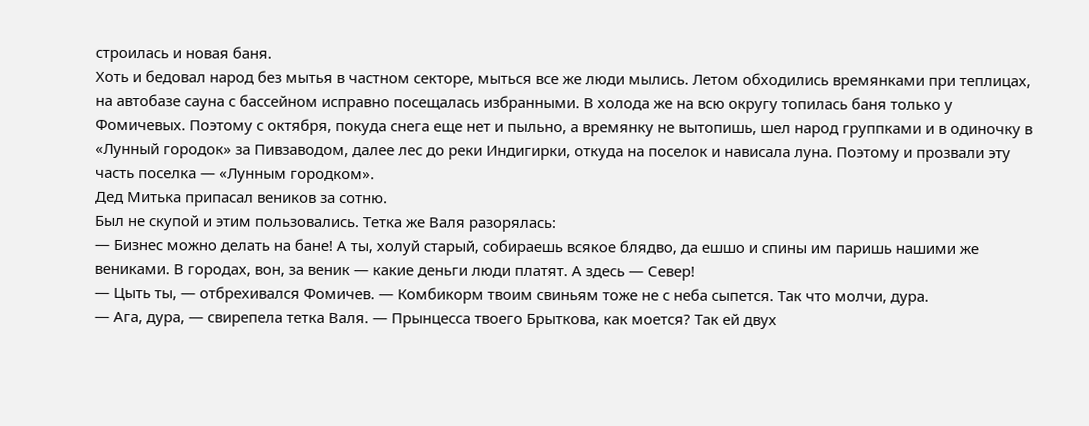строилась и новая баня.
Хоть и бедовал народ без мытья в частном секторе, мыться все же люди мылись. Летом обходились времянками при теплицах, на автобазе сауна с бассейном исправно посещалась избранными. В холода же на всю округу топилась баня только у Фомичевых. Поэтому с октября, покуда снега еще нет и пыльно, а времянку не вытопишь, шел народ группками и в одиночку в «Лунный городок» за Пивзаводом, далее лес до реки Индигирки, откуда на поселок и нависала луна. Поэтому и прозвали эту часть поселка — «Лунным городком».
Дед Митька припасал веников за сотню.
Был не скупой и этим пользовались. Тетка же Валя разорялась:
— Бизнес можно делать на бане! А ты, холуй старый, собираешь всякое блядво, да ешшо и спины им паришь нашими же вениками. В городах, вон, за веник — какие деньги люди платят. А здесь — Север!
— Цыть ты, — отбрехивался Фомичев. — Комбикорм твоим свиньям тоже не с неба сыпется. Так что молчи, дура.
— Ага, дура, — свирепела тетка Валя. — Прынцесса твоего Брыткова, как моется? Так ей двух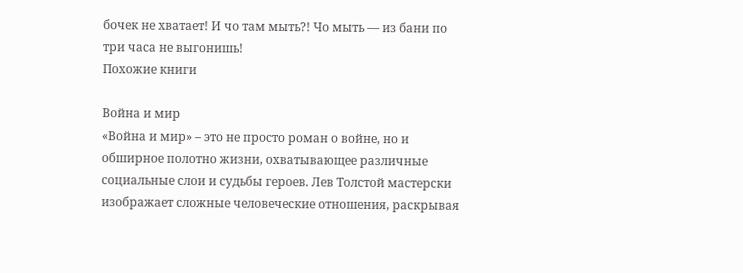бочек не хватает! И чо там мыть?! Чо мыть — из бани по три часа не выгонишь!
Похожие книги

Война и мир
«Война и мир» – это не просто роман о войне, но и обширное полотно жизни, охватывающее различные социальные слои и судьбы героев. Лев Толстой мастерски изображает сложные человеческие отношения, раскрывая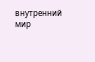внутренний мир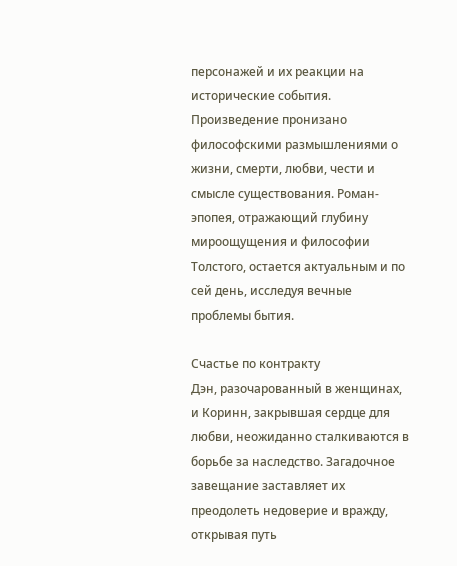персонажей и их реакции на исторические события. Произведение пронизано философскими размышлениями о жизни, смерти, любви, чести и смысле существования. Роман-эпопея, отражающий глубину мироощущения и философии Толстого, остается актуальным и по сей день, исследуя вечные проблемы бытия.

Счастье по контракту
Дэн, разочарованный в женщинах, и Коринн, закрывшая сердце для любви, неожиданно сталкиваются в борьбе за наследство. Загадочное завещание заставляет их преодолеть недоверие и вражду, открывая путь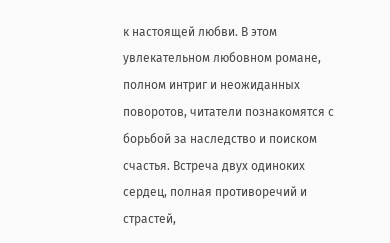к настоящей любви. В этом увлекательном любовном романе, полном интриг и неожиданных поворотов, читатели познакомятся с борьбой за наследство и поиском счастья. Встреча двух одиноких сердец, полная противоречий и страстей,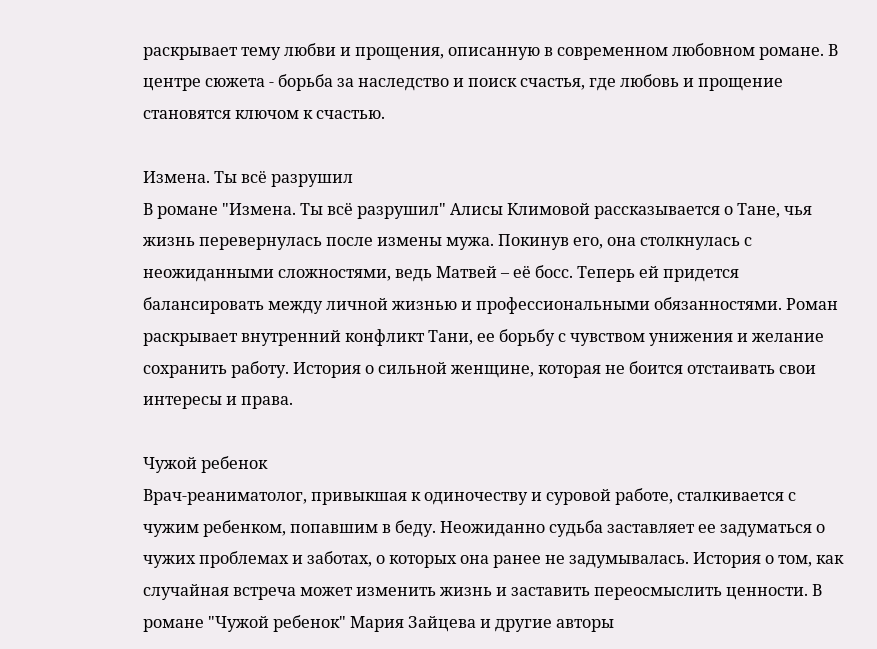раскрывает тему любви и прощения, описанную в современном любовном романе. В центре сюжета - борьба за наследство и поиск счастья, где любовь и прощение становятся ключом к счастью.

Измена. Ты всё разрушил
В романе "Измена. Ты всё разрушил" Алисы Климовой рассказывается о Тане, чья жизнь перевернулась после измены мужа. Покинув его, она столкнулась с неожиданными сложностями, ведь Матвей – её босс. Теперь ей придется балансировать между личной жизнью и профессиональными обязанностями. Роман раскрывает внутренний конфликт Тани, ее борьбу с чувством унижения и желание сохранить работу. История о сильной женщине, которая не боится отстаивать свои интересы и права.

Чужой ребенок
Врач-реаниматолог, привыкшая к одиночеству и суровой работе, сталкивается с чужим ребенком, попавшим в беду. Неожиданно судьба заставляет ее задуматься о чужих проблемах и заботах, о которых она ранее не задумывалась. История о том, как случайная встреча может изменить жизнь и заставить переосмыслить ценности. В романе "Чужой ребенок" Мария Зайцева и другие авторы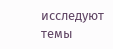исследуют темы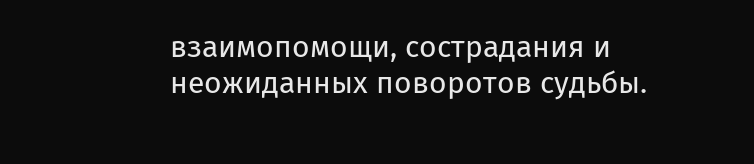взаимопомощи, сострадания и неожиданных поворотов судьбы.